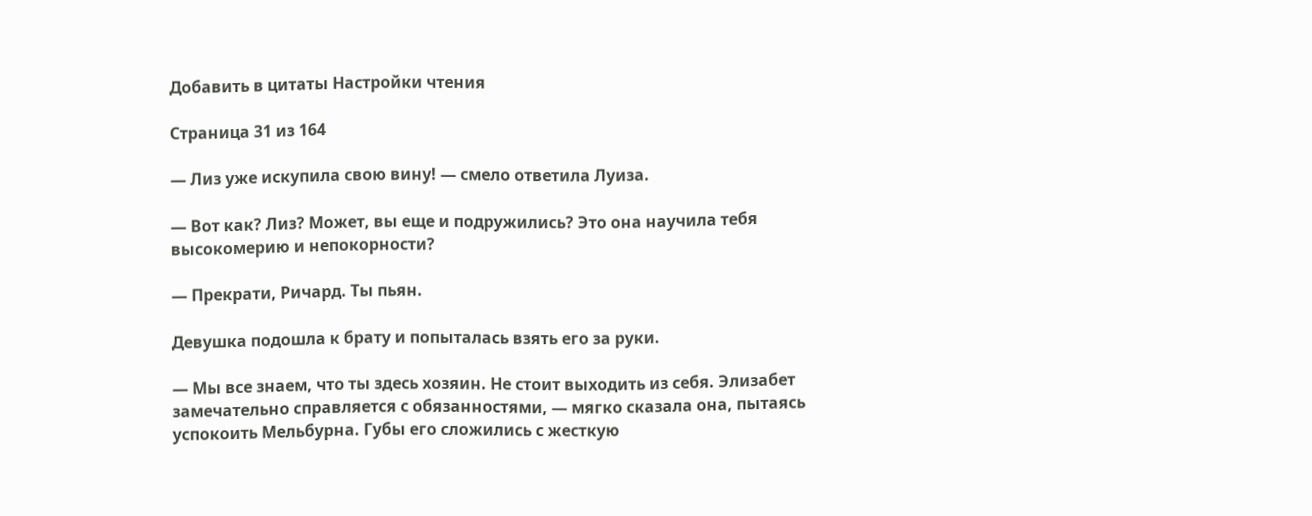Добавить в цитаты Настройки чтения

Страница 31 из 164

— Лиз уже искупила свою вину! — смело ответила Луиза.

— Вот как? Лиз? Может, вы еще и подружились? Это она научила тебя высокомерию и непокорности?

— Прекрати, Ричард. Ты пьян.

Девушка подошла к брату и попыталась взять его за руки.

— Мы все знаем, что ты здесь хозяин. Не стоит выходить из себя. Элизабет замечательно справляется с обязанностями, — мягко сказала она, пытаясь успокоить Мельбурна. Губы его сложились с жесткую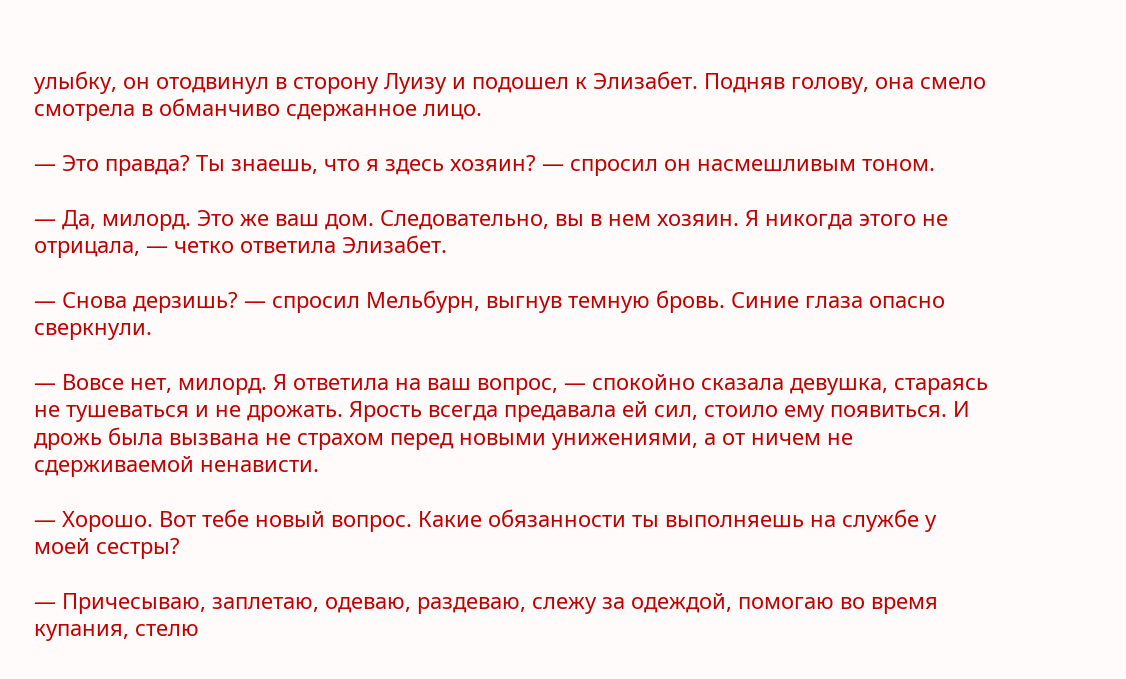улыбку, он отодвинул в сторону Луизу и подошел к Элизабет. Подняв голову, она смело смотрела в обманчиво сдержанное лицо.

— Это правда? Ты знаешь, что я здесь хозяин? — спросил он насмешливым тоном.

— Да, милорд. Это же ваш дом. Следовательно, вы в нем хозяин. Я никогда этого не отрицала, — четко ответила Элизабет.

— Снова дерзишь? — спросил Мельбурн, выгнув темную бровь. Синие глаза опасно сверкнули.

— Вовсе нет, милорд. Я ответила на ваш вопрос, — спокойно сказала девушка, стараясь не тушеваться и не дрожать. Ярость всегда предавала ей сил, стоило ему появиться. И дрожь была вызвана не страхом перед новыми унижениями, а от ничем не сдерживаемой ненависти.

— Хорошо. Вот тебе новый вопрос. Какие обязанности ты выполняешь на службе у моей сестры?

— Причесываю, заплетаю, одеваю, раздеваю, слежу за одеждой, помогаю во время купания, стелю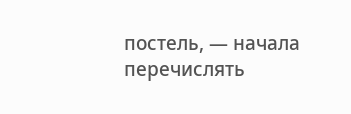постель, — начала перечислять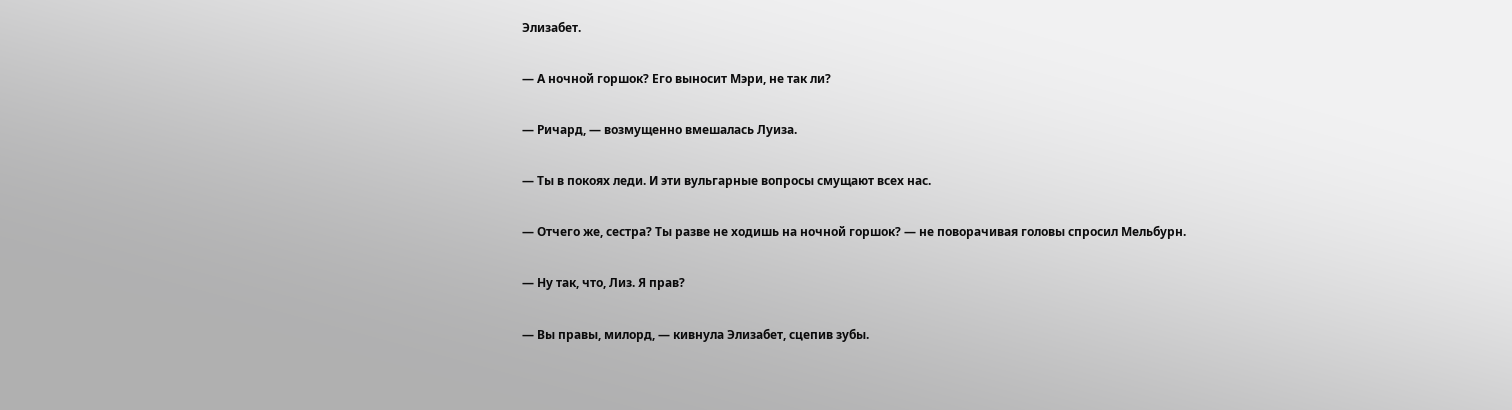Элизабет.

— А ночной горшок? Его выносит Мэри, не так ли?

— Ричард, — возмущенно вмешалась Луиза.

— Ты в покоях леди. И эти вульгарные вопросы смущают всех нас.

— Отчего же, сестра? Ты разве не ходишь на ночной горшок? — не поворачивая головы спросил Мельбурн.

— Ну так, что, Лиз. Я прав?

— Вы правы, милорд, — кивнула Элизабет, сцепив зубы.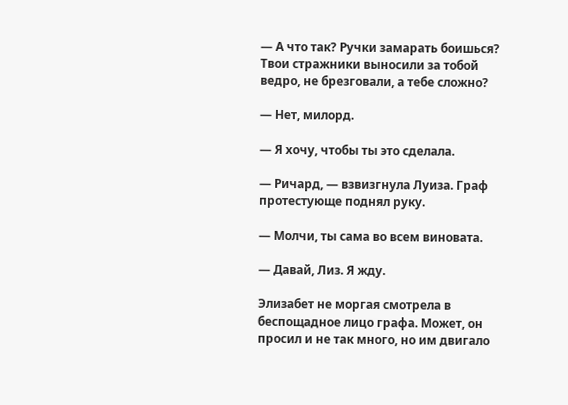— А что так? Ручки замарать боишься? Твои стражники выносили за тобой ведро, не брезговали, а тебе сложно?

— Нет, милорд.

— Я хочу, чтобы ты это сделала.

— Ричард, — взвизгнула Луиза. Граф протестующе поднял руку.

— Молчи, ты сама во всем виновата.

— Давай, Лиз. Я жду.

Элизабет не моргая смотрела в беспощадное лицо графа. Может, он просил и не так много, но им двигало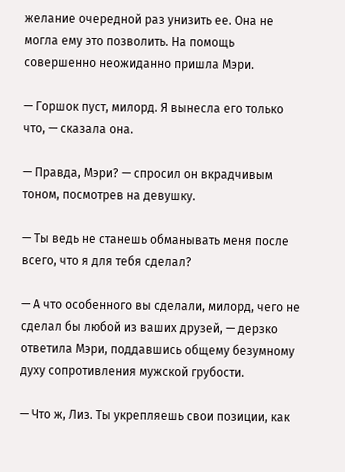желание очередной раз унизить ее. Она не могла ему это позволить. На помощь совершенно неожиданно пришла Мэри.

— Горшок пуст, милорд. Я вынесла его только что, — сказала она.

— Правда, Мэри? — спросил он вкрадчивым тоном, посмотрев на девушку.

— Ты ведь не станешь обманывать меня после всего, что я для тебя сделал?

— А что особенного вы сделали, милорд, чего не сделал бы любой из ваших друзей, — дерзко ответила Мэри, поддавшись общему безумному духу сопротивления мужской грубости.

— Что ж, Лиз. Ты укрепляешь свои позиции, как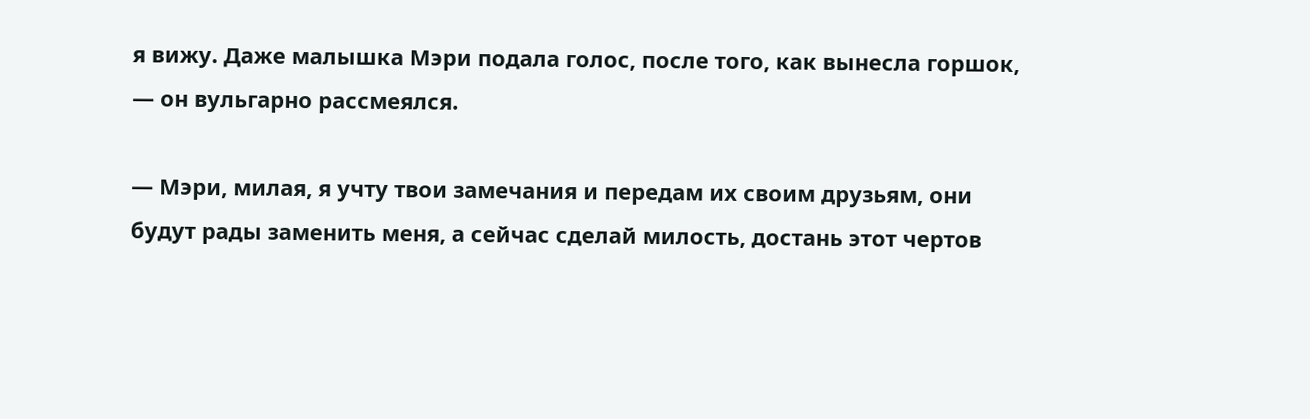я вижу. Даже малышка Мэри подала голос, после того, как вынесла горшок, — он вульгарно рассмеялся.

— Мэри, милая, я учту твои замечания и передам их своим друзьям, они будут рады заменить меня, а сейчас сделай милость, достань этот чертов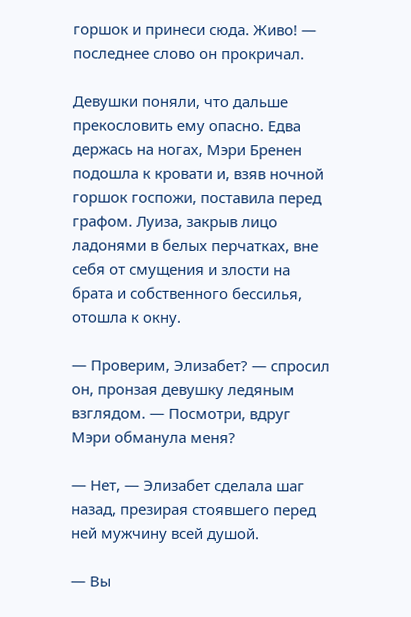горшок и принеси сюда. Живо! — последнее слово он прокричал.

Девушки поняли, что дальше прекословить ему опасно. Едва держась на ногах, Мэри Бренен подошла к кровати и, взяв ночной горшок госпожи, поставила перед графом. Луиза, закрыв лицо ладонями в белых перчатках, вне себя от смущения и злости на брата и собственного бессилья, отошла к окну.

— Проверим, Элизабет? — спросил он, пронзая девушку ледяным взглядом. — Посмотри, вдруг Мэри обманула меня?

— Нет, — Элизабет сделала шаг назад, презирая стоявшего перед ней мужчину всей душой.

— Вы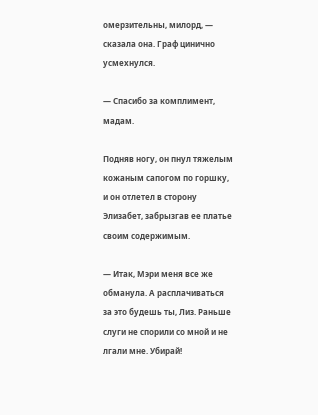омерзительны, милорд, — сказала она. Граф цинично усмехнулся.

— Спасибо за комплимент, мадам.

Подняв ногу, он пнул тяжелым кожаным сапогом по горшку, и он отлетел в сторону Элизабет, забрызгав ее платье своим содержимым.

— Итак, Мэри меня все же обманула. А расплачиваться за это будешь ты, Лиз. Раньше слуги не спорили со мной и не лгали мне. Убирай!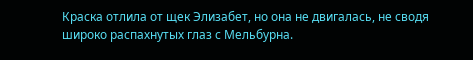Краска отлила от щек Элизабет, но она не двигалась, не сводя широко распахнутых глаз с Мельбурна.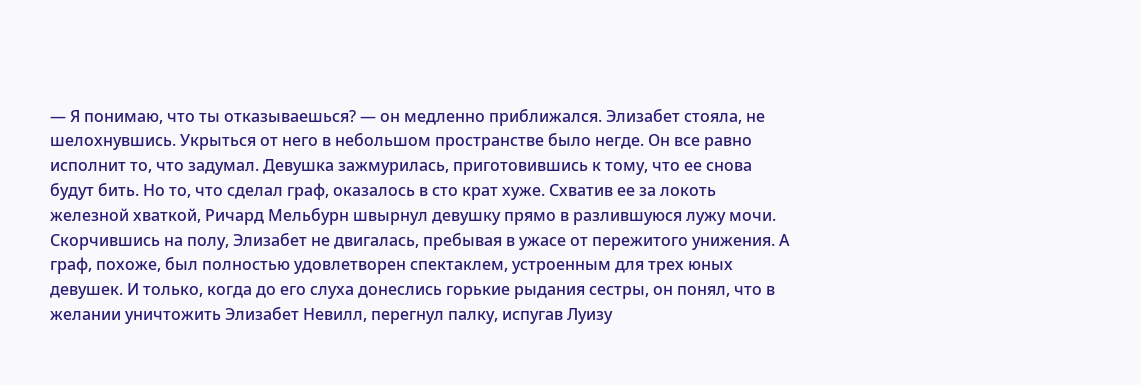— Я понимаю, что ты отказываешься? — он медленно приближался. Элизабет стояла, не шелохнувшись. Укрыться от него в небольшом пространстве было негде. Он все равно исполнит то, что задумал. Девушка зажмурилась, приготовившись к тому, что ее снова будут бить. Но то, что сделал граф, оказалось в сто крат хуже. Схватив ее за локоть железной хваткой, Ричард Мельбурн швырнул девушку прямо в разлившуюся лужу мочи. Скорчившись на полу, Элизабет не двигалась, пребывая в ужасе от пережитого унижения. А граф, похоже, был полностью удовлетворен спектаклем, устроенным для трех юных девушек. И только, когда до его слуха донеслись горькие рыдания сестры, он понял, что в желании уничтожить Элизабет Невилл, перегнул палку, испугав Луизу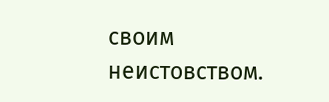своим неистовством.